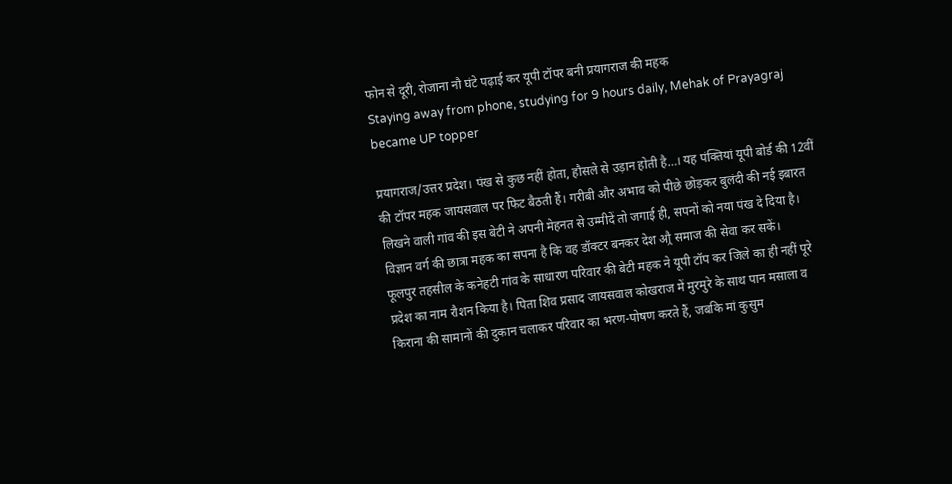फोन से दूरी, रोजाना नौ घंटे पढ़ाई कर यूपी टॉपर बनी प्रयागराज की महक
Staying away from phone, studying for 9 hours daily, Mehak of Prayagraj became UP topper

प्रयागराज/उत्तर प्रदेश। पंख से कुछ नहीं होता, हौसले से उड़ान होती है…। यह पंक्तियां यूपी बोर्ड की 12वीं की टॉपर महक जायसवाल पर फिट बैठती हैं। गरीबी और अभाव को पीछे छोड़कर बुलंदी की नई इबारत लिखने वाली गांव की इस बेटी ने अपनी मेहनत से उम्मीदें तो जगाई ही, सपनों को नया पंख दे दिया है। विज्ञान वर्ग की छात्रा महक का सपना है कि वह डॉक्टर बनकर देश औ्र समाज की सेवा कर सकें।
फूलपुर तहसील के कनेहटी गांव के साधारण परिवार की बेटी महक ने यूपी टॉप कर जिले का ही नहीं पूरे प्रदेश का नाम रौशन किया है। पिता शिव प्रसाद जायसवाल कोखराज में मुरमुरे के साथ पान मसाला व किराना की सामानों की दुकान चलाकर परिवार का भरण-पोषण करते हैं, जबकि मां कुसुम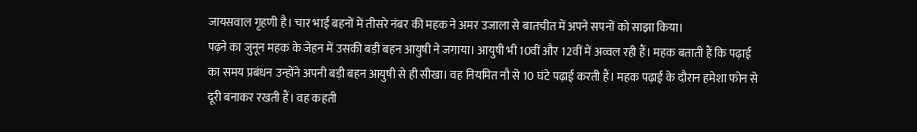जायसवाल गृहणी है। चार भाई बहनों में तीसरे नंबर की महक ने अमर उजाला से बातचीत में अपने सपनों को साझा किया।
पढ़ने का जुनून महक के जेहन में उसकी बड़ी बहन आयुषी ने जगाया। आयुषी भी 10वीं और 12वीं में अव्वल रही हैं। महक बताती हैं कि पढ़ाई का समय प्रबंधन उन्होंने अपनी बड़ी बहन आयुषी से ही सीखा। वह नियमित नौ से 10 घंटे पढ़ाई करती हैं। महक पढ़ाई के दौरान हमेशा फोन से दूरी बनाकर रखती हैं। वह कहती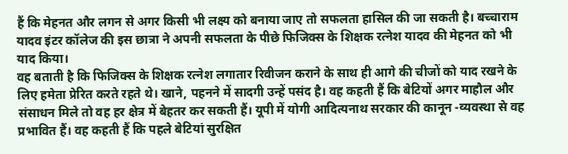हैं कि मेहनत और लगन से अगर किसी भी लक्ष्य को बनाया जाए तो सफलता हासिल की जा सकती है। बच्चाराम यादव इंटर कॉलेज की इस छात्रा ने अपनी सफलता के पीछे फिजिक्स के शिक्षक रत्नेश यादव की मेहनत को भी याद किया।
वह बताती है कि फिजिक्स के शिक्षक रत्नेश लगातार रिवीजन कराने के साथ ही आगे की चीजों को याद रखने के लिए हमेता प्रेरित करते रहते थे। खाने, पहनने में सादगी उन्हें पसंद है। वह कहती हैं कि बेटियों अगर माहौल और संसाधन मिले तो वह हर क्षेत्र में बेहतर कर सकती हैं। यूपी में योगी आदित्यनाथ सरकार की कानून -व्यवस्था से वह प्रभावित हैं। वह कहती हैं कि पहले बेटियां सुरक्षित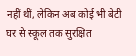नहीं थीं, लेकिन अब कोई भी बेटी घर से स्कूल तक सुरक्षित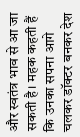और स्वतंत्र भाव से आ जा सकती है। महक कहती हैं कि उनका सपना आगे चलकर डॉक्टर बनकर देश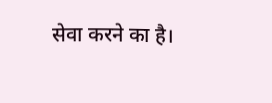सेवा करने का है।